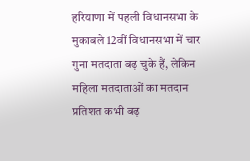हरियाणा में पहली विधानसभा के मुकाबले 12वीं विधानसभा में चार गुना मतदाता बढ़ चुके हैं, लेकिन महिला मतदाताओं का मतदान प्रतिशत कभी बढ़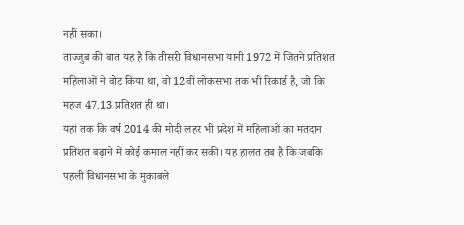नहीं सका।
ताज्जुब की बात यह है कि तीसरी विधानसभा यानी 1972 में जितने प्रतिशत महिलाओं ने वोट किया था, वो 12वीं लोकसभा तक भी रिकार्ड है, जो कि महज 47.13 प्रतिशत ही था।
यहां तक कि वर्ष 2014 की मोदी लहर भी प्रदेश में महिलाओं का मतदान प्रतिशत बढ़ाने में कोई कमाल नहीं कर सकी। यह हालत तब है कि जबकि पहली विधानसभा के मुकाबले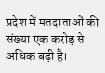प्रदेश में मतदाताओं की संख्या एक करोड़ से अधिक बढ़ी है।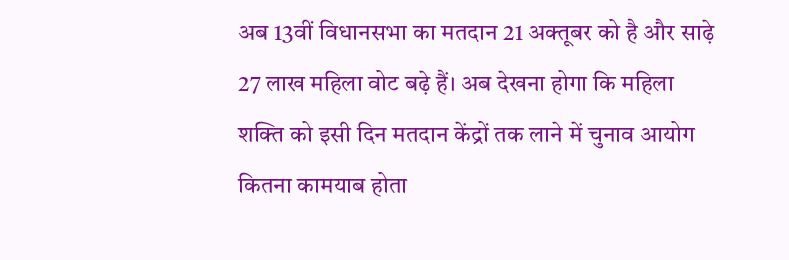अब 13वीं विधानसभा का मतदान 21 अक्तूबर को है और साढ़े 27 लाख महिला वोट बढ़े हैं। अब देखना होगा कि महिला शक्ति को इसी दिन मतदान केंद्रों तक लाने में चुनाव आयोग कितना कामयाब होता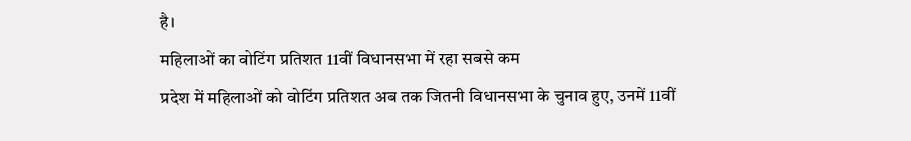है।
महिलाओं का वोटिंग प्रतिशत 11वीं विधानसभा में रहा सबसे कम
प्रदेश में महिलाओं को वोटिंग प्रतिशत अब तक जितनी विधानसभा के चुनाव हुए, उनमें 11वीं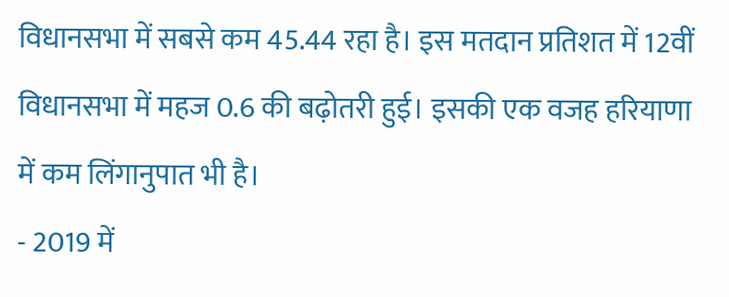विधानसभा में सबसे कम 45.44 रहा है। इस मतदान प्रतिशत में 12वीं विधानसभा में महज 0.6 की बढ़ोतरी हुई। इसकी एक वजह हरियाणा में कम लिंगानुपात भी है।
- 2019 में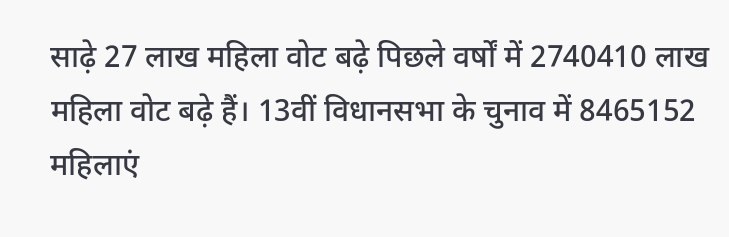साढ़े 27 लाख महिला वोट बढ़े पिछले वर्षों में 2740410 लाख महिला वोट बढ़े हैं। 13वीं विधानसभा के चुनाव में 8465152 महिलाएं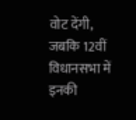वोट देंगी, जबकि 12वीं विधानसभा में इनकी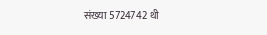संख्या 5724742 थी